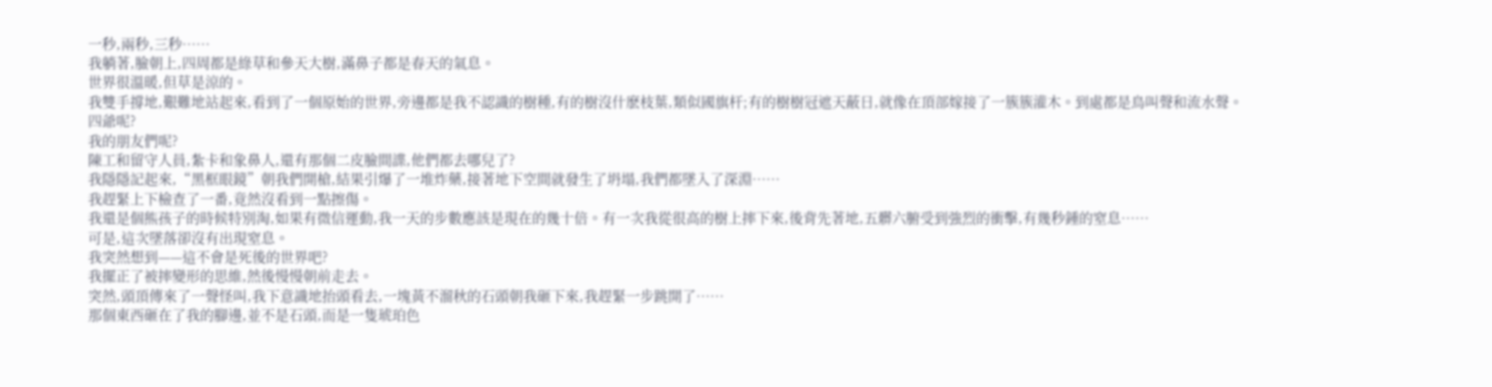一秒,兩秒,三秒……
我躺著,臉朝上,四周都是綠草和參天大樹,滿鼻子都是春天的氣息。
世界很溫暖,但草是涼的。
我雙手撐地,艱難地站起來,看到了一個原始的世界,旁邊都是我不認識的樹種,有的樹沒什麽枝葉,類似國旗杆;有的樹樹冠遮天蔽日,就像在頂部嫁接了一簇簇灌木。到處都是鳥叫聲和流水聲。
四爺呢?
我的朋友們呢?
陳工和留守人員,紮卡和象鼻人,還有那個二皮臉間諜,他們都去哪兒了?
我隱隱記起來,“黑框眼鏡”朝我們開槍,結果引爆了一堆炸藥,接著地下空間就發生了坍塌,我們都墜入了深淵……
我趕緊上下檢查了一番,竟然沒看到一點擦傷。
我還是個熊孩子的時候特別淘,如果有微信運動,我一天的步數應該是現在的幾十倍。有一次我從很高的樹上摔下來,後背先著地,五髒六腑受到強烈的衝擊,有幾秒鍾的窒息……
可是,這次墜落卻沒有出現窒息。
我突然想到——這不會是死後的世界吧?
我擺正了被摔變形的思維,然後慢慢朝前走去。
突然,頭頂傳來了一聲怪叫,我下意識地抬頭看去,一塊黃不溜秋的石頭朝我砸下來,我趕緊一步跳開了……
那個東西砸在了我的腳邊,並不是石頭,而是一隻琥珀色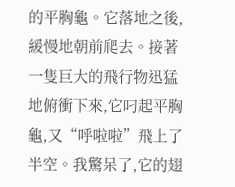的平胸龜。它落地之後,緩慢地朝前爬去。接著一隻巨大的飛行物迅猛地俯衝下來,它叼起平胸龜,又“呼啦啦”飛上了半空。我驚呆了,它的翅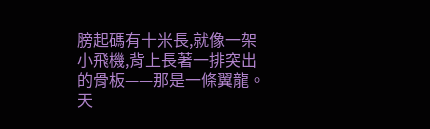膀起碼有十米長,就像一架小飛機,背上長著一排突出的骨板——那是一條翼龍。
天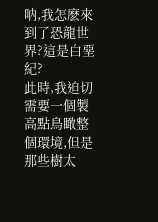呐,我怎麽來到了恐龍世界?這是白堊紀?
此時,我迫切需要一個製高點鳥瞰整個環境,但是那些樹太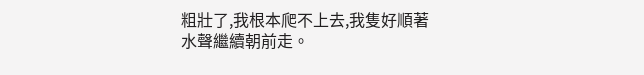粗壯了,我根本爬不上去,我隻好順著水聲繼續朝前走。